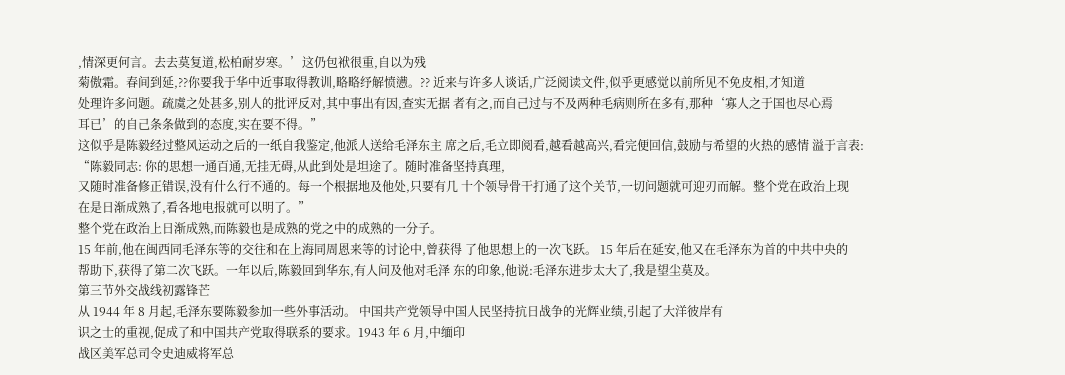,情深更何言。去去莫复道,松柏耐岁寒。’这仍包袱很重,自以为残
菊傲霜。春间到延,??你要我于华中近事取得教训,略略纾解愤懑。?? 近来与许多人谈话,广泛阅读文件,似乎更感觉以前所见不免皮相,才知道
处理许多问题。疏虞之处甚多,别人的批评反对,其中事出有因,查实无据 者有之,而自己过与不及两种毛病则所在多有,那种‘寡人之于国也尽心焉
耳已’的自己条条做到的态度,实在要不得。”
这似乎是陈毅经过整风运动之后的一纸自我鉴定,他派人送给毛泽东主 席之后,毛立即阅看,越看越高兴,看完便回信,鼓励与希望的火热的感情 溢于言表:
“陈毅同志: 你的思想一通百通,无挂无碍,从此到处是坦途了。随时准备坚持真理,
又随时准备修正错误,没有什么行不通的。每一个根据地及他处,只要有几 十个领导骨干打通了这个关节,一切问题就可迎刃而解。整个党在政治上现
在是日渐成熟了,看各地电报就可以明了。”
整个党在政治上日渐成熟,而陈毅也是成熟的党之中的成熟的一分子。
15 年前,他在闽西同毛泽东等的交往和在上海同周恩来等的讨论中,曾获得 了他思想上的一次飞跃。 15 年后在延安,他又在毛泽东为首的中共中央的
帮助下,获得了第二次飞跃。一年以后,陈毅回到华东,有人问及他对毛泽 东的印象,他说:毛泽东进步太大了,我是望尘莫及。
第三节外交战线初露锋芒
从 1944 年 8 月起,毛泽东要陈毅参加一些外事活动。 中国共产党领导中国人民坚持抗日战争的光辉业绩,引起了大洋彼岸有
识之士的重视,促成了和中国共产党取得联系的要求。1943 年 6 月,中缅印
战区美军总司令史迪威将军总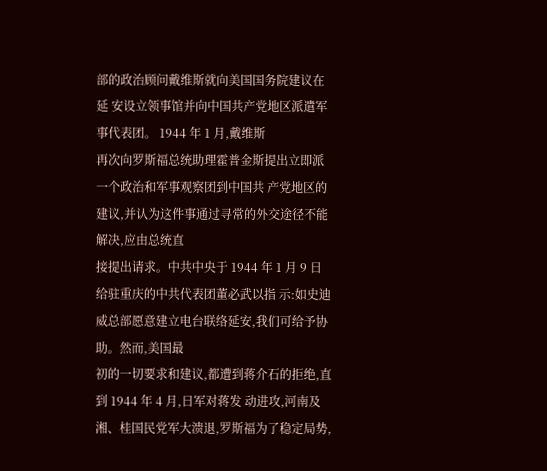部的政治顾问戴维斯就向美国国务院建议在延 安设立领事馆并向中国共产党地区派遣军事代表团。 1944 年 1 月,戴维斯
再次向罗斯福总统助理霍普金斯提出立即派一个政治和军事观察团到中国共 产党地区的建议,并认为这件事通过寻常的外交途径不能解决,应由总统直
接提出请求。中共中央于 1944 年 1 月 9 日给驻重庆的中共代表团董必武以指 示:如史迪威总部愿意建立电台联络延安,我们可给予协助。然而,美国最
初的一切要求和建议,都遭到蒋介石的拒绝,直到 1944 年 4 月,日军对蒋发 动进攻,河南及湘、桂国民党军大溃退,罗斯福为了稳定局势,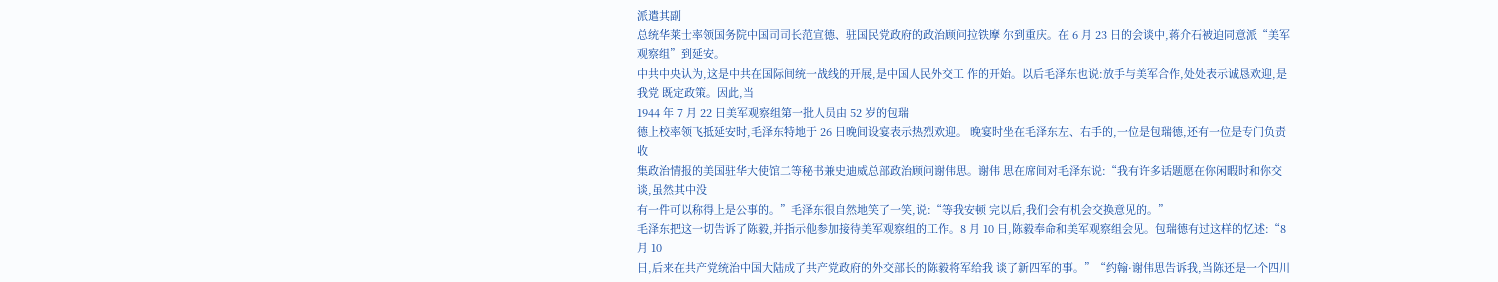派遣其副
总统华莱士率领国务院中国司司长范宣德、驻国民党政府的政治顾问拉铁摩 尔到重庆。在 6 月 23 日的会谈中,蒋介石被迫同意派“美军观察组”到延安。
中共中央认为,这是中共在国际间统一战线的开展,是中国人民外交工 作的开始。以后毛泽东也说:放手与美军合作,处处表示诚恳欢迎,是我党 既定政策。因此,当
1944 年 7 月 22 日美军观察组第一批人员由 52 岁的包瑞
德上校率领飞抵延安时,毛泽东特地于 26 日晚间设宴表示热烈欢迎。 晚宴时坐在毛泽东左、右手的,一位是包瑞德,还有一位是专门负责收
集政治情报的美国驻华大使馆二等秘书兼史迪威总部政治顾问谢伟思。谢伟 思在席间对毛泽东说:“我有许多话题愿在你闲暇时和你交谈,虽然其中没
有一件可以称得上是公事的。”毛泽东很自然地笑了一笑,说:“等我安顿 完以后,我们会有机会交换意见的。”
毛泽东把这一切告诉了陈毅,并指示他参加接待美军观察组的工作。8 月 10 日,陈毅奉命和美军观察组会见。包瑞德有过这样的忆述:“8 月 10
日,后来在共产党统治中国大陆成了共产党政府的外交部长的陈毅将军给我 谈了新四军的事。”“约翰·谢伟思告诉我,当陈还是一个四川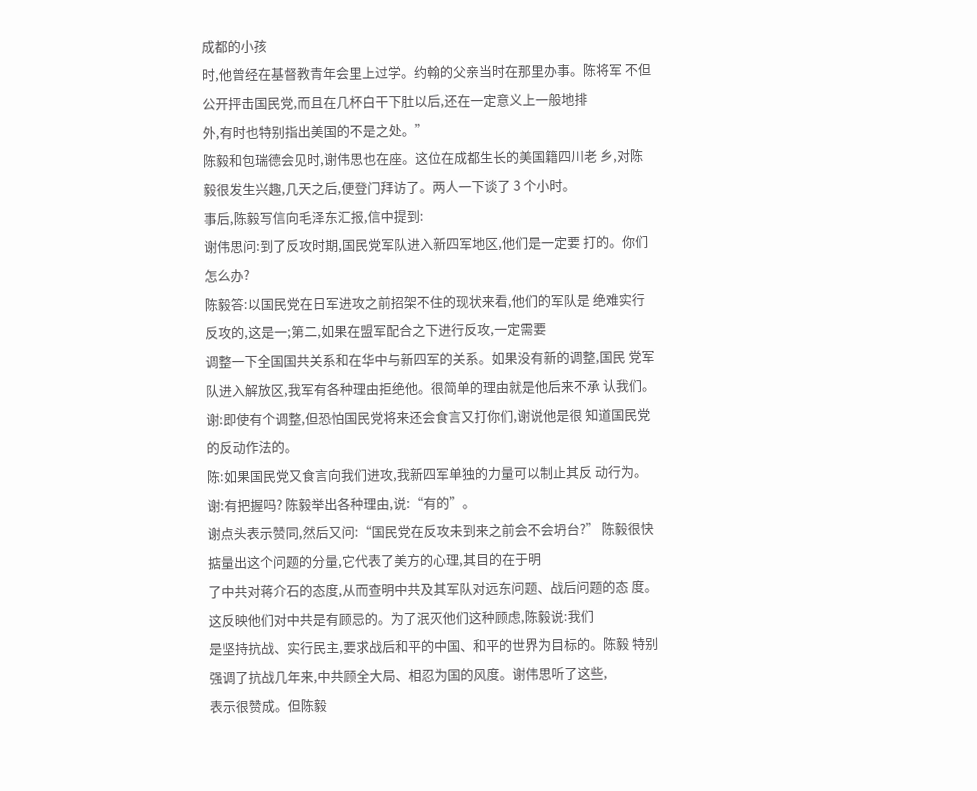成都的小孩
时,他曾经在基督教青年会里上过学。约翰的父亲当时在那里办事。陈将军 不但公开抨击国民党,而且在几杯白干下肚以后,还在一定意义上一般地排
外,有时也特别指出美国的不是之处。”
陈毅和包瑞德会见时,谢伟思也在座。这位在成都生长的美国籍四川老 乡,对陈毅很发生兴趣,几天之后,便登门拜访了。两人一下谈了 3 个小时。
事后,陈毅写信向毛泽东汇报,信中提到:
谢伟思问:到了反攻时期,国民党军队进入新四军地区,他们是一定要 打的。你们怎么办?
陈毅答:以国民党在日军进攻之前招架不住的现状来看,他们的军队是 绝难实行反攻的,这是一;第二,如果在盟军配合之下进行反攻,一定需要
调整一下全国国共关系和在华中与新四军的关系。如果没有新的调整,国民 党军队进入解放区,我军有各种理由拒绝他。很简单的理由就是他后来不承 认我们。
谢:即使有个调整,但恐怕国民党将来还会食言又打你们,谢说他是很 知道国民党的反动作法的。
陈:如果国民党又食言向我们进攻,我新四军单独的力量可以制止其反 动行为。
谢:有把握吗? 陈毅举出各种理由,说:“有的”。
谢点头表示赞同,然后又问:“国民党在反攻未到来之前会不会坍台?” 陈毅很快掂量出这个问题的分量,它代表了美方的心理,其目的在于明
了中共对蒋介石的态度,从而查明中共及其军队对远东问题、战后问题的态 度。这反映他们对中共是有顾忌的。为了泯灭他们这种顾虑,陈毅说:我们
是坚持抗战、实行民主,要求战后和平的中国、和平的世界为目标的。陈毅 特别强调了抗战几年来,中共顾全大局、相忍为国的风度。谢伟思听了这些,
表示很赞成。但陈毅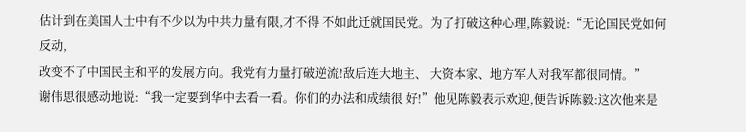估计到在美国人士中有不少以为中共力量有限,才不得 不如此迁就国民党。为了打破这种心理,陈毅说:“无论国民党如何反动,
改变不了中国民主和平的发展方向。我党有力量打破逆流!敌后连大地主、 大资本家、地方军人对我军都很同情。”
谢伟思很感动地说:“我一定要到华中去看一看。你们的办法和成绩很 好!”他见陈毅表示欢迎,便告诉陈毅:这次他来是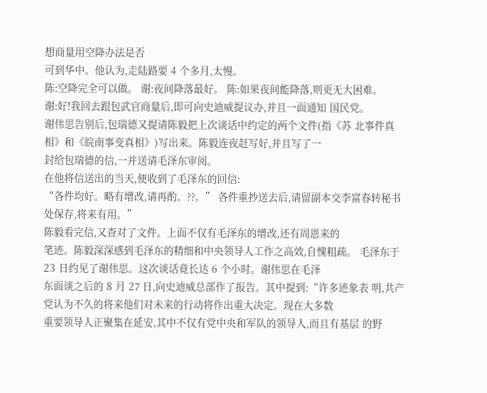想商量用空降办法是否
可到华中。他认为,走陆路要 4 个多月,太慢。
陈:空降完全可以做。 谢:夜间降落最好。 陈:如果夜间能降落,则更无大困难。
谢:好!我回去跟包武官商量后,即可向史迪威提议办,并且一面通知 国民党。
谢伟思告别后,包瑞德又提请陈毅把上次谈话中约定的两个文件(指《苏 北事件真相》和《皖南事变真相》)写出来。陈毅连夜赶写好,并且写了一
封给包瑞德的信,一并送请毛泽东审阅。
在他将信送出的当天,便收到了毛泽东的回信:
“各件均好。略有增改,请再酌。??。” 各件重抄送去后,请留副本交李富春转秘书处保存,将来有用。”
陈毅看完信,又查对了文件。上面不仅有毛泽东的增改,还有周恩来的
笔迹。陈毅深深感到毛泽东的精细和中央领导人工作之高效,自愧粗疏。 毛泽东于 23 日约见了谢伟思。这次谈话竟长达 6 个小时。谢伟思在毛泽
东面谈之后的 8 月 27 日,向史迪威总部作了报告。其中提到:“许多迹象表 明,共产党认为不久的将来他们对未来的行动将作出重大决定。现在大多数
重要领导人正聚集在延安,其中不仅有党中央和军队的领导人,而且有基层 的野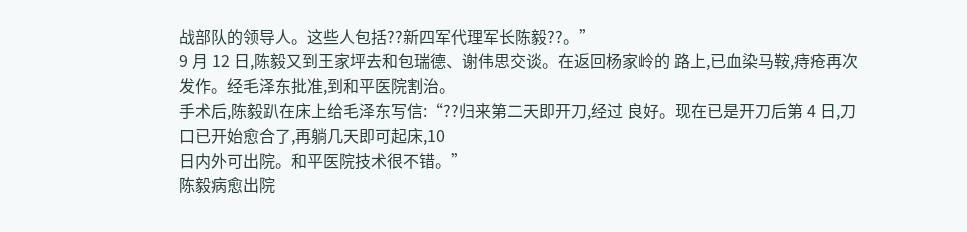战部队的领导人。这些人包括??新四军代理军长陈毅??。”
9 月 12 日,陈毅又到王家坪去和包瑞德、谢伟思交谈。在返回杨家岭的 路上,已血染马鞍,痔疮再次发作。经毛泽东批准,到和平医院割治。
手术后,陈毅趴在床上给毛泽东写信:“??归来第二天即开刀,经过 良好。现在已是开刀后第 4 日,刀口已开始愈合了,再躺几天即可起床,10
日内外可出院。和平医院技术很不错。”
陈毅病愈出院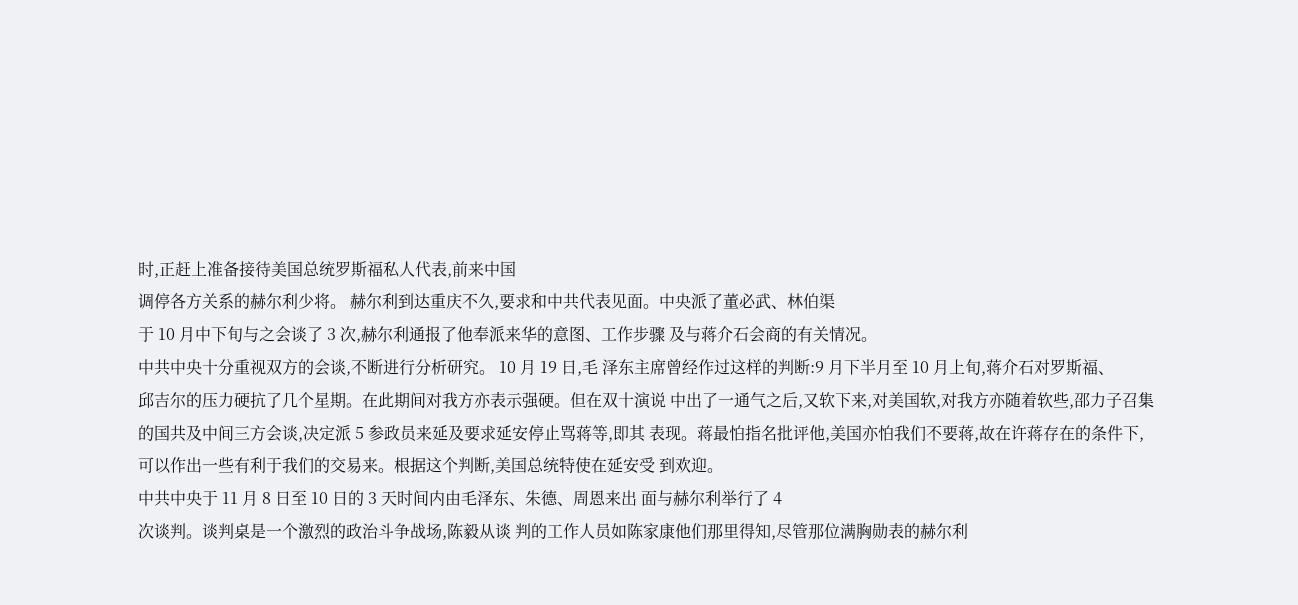时,正赶上准备接待美国总统罗斯福私人代表,前来中国
调停各方关系的赫尔利少将。 赫尔利到达重庆不久,要求和中共代表见面。中央派了董必武、林伯渠
于 10 月中下旬与之会谈了 3 次,赫尔利通报了他奉派来华的意图、工作步骤 及与蒋介石会商的有关情况。
中共中央十分重视双方的会谈,不断进行分析研究。 10 月 19 日,毛 泽东主席曾经作过这样的判断:9 月下半月至 10 月上旬,蒋介石对罗斯福、
邱吉尔的压力硬抗了几个星期。在此期间对我方亦表示强硬。但在双十演说 中出了一通气之后,又软下来,对美国软,对我方亦随着软些,邵力子召集
的国共及中间三方会谈,决定派 5 参政员来延及要求延安停止骂蒋等,即其 表现。蒋最怕指名批评他,美国亦怕我们不要蒋,故在许蒋存在的条件下,
可以作出一些有利于我们的交易来。根据这个判断,美国总统特使在延安受 到欢迎。
中共中央于 11 月 8 日至 10 日的 3 天时间内由毛泽东、朱德、周恩来出 面与赫尔利举行了 4
次谈判。谈判桌是一个激烈的政治斗争战场,陈毅从谈 判的工作人员如陈家康他们那里得知,尽管那位满胸勋表的赫尔利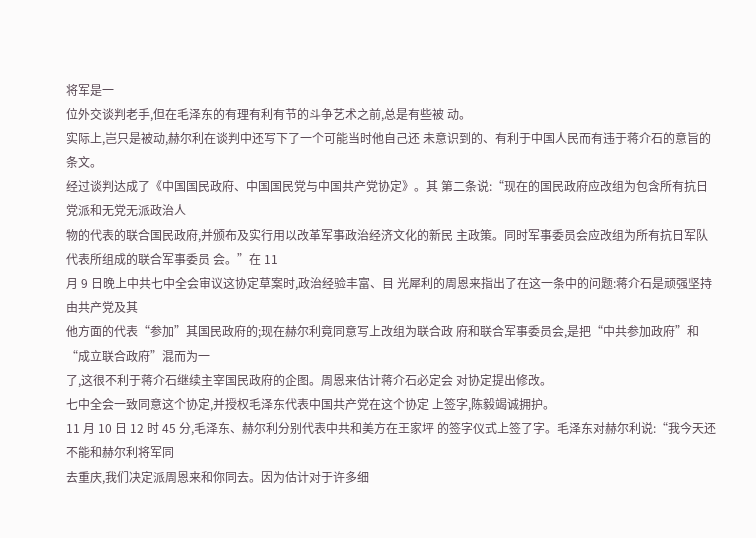将军是一
位外交谈判老手,但在毛泽东的有理有利有节的斗争艺术之前,总是有些被 动。
实际上,岂只是被动,赫尔利在谈判中还写下了一个可能当时他自己还 未意识到的、有利于中国人民而有违于蒋介石的意旨的条文。
经过谈判达成了《中国国民政府、中国国民党与中国共产党协定》。其 第二条说:“现在的国民政府应改组为包含所有抗日党派和无党无派政治人
物的代表的联合国民政府,并颁布及实行用以改革军事政治经济文化的新民 主政策。同时军事委员会应改组为所有抗日军队代表所组成的联合军事委员 会。”在 11
月 9 日晚上中共七中全会审议这协定草案时,政治经验丰富、目 光犀利的周恩来指出了在这一条中的问题:蒋介石是顽强坚持由共产党及其
他方面的代表“参加”其国民政府的;现在赫尔利竟同意写上改组为联合政 府和联合军事委员会,是把“中共参加政府”和“成立联合政府”混而为一
了,这很不利于蒋介石继续主宰国民政府的企图。周恩来估计蒋介石必定会 对协定提出修改。
七中全会一致同意这个协定,并授权毛泽东代表中国共产党在这个协定 上签字,陈毅竭诚拥护。
11 月 10 日 12 时 45 分,毛泽东、赫尔利分别代表中共和美方在王家坪 的签字仪式上签了字。毛泽东对赫尔利说:“我今天还不能和赫尔利将军同
去重庆,我们决定派周恩来和你同去。因为估计对于许多细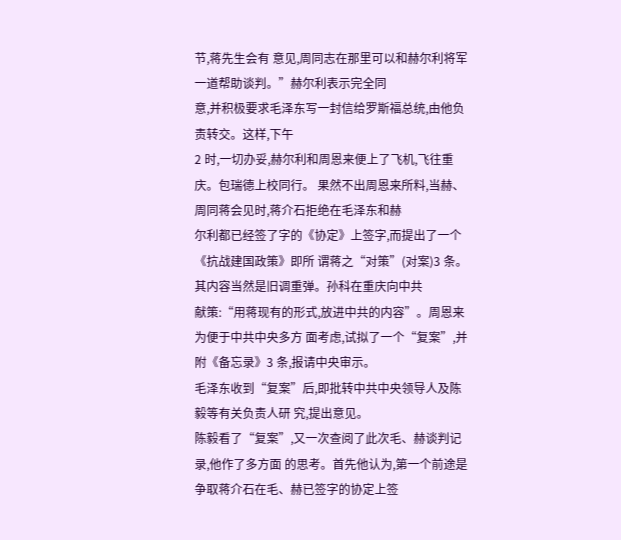节,蒋先生会有 意见,周同志在那里可以和赫尔利将军一道帮助谈判。”赫尔利表示完全同
意,并积极要求毛泽东写一封信给罗斯福总统,由他负责转交。这样,下午
2 时,一切办妥,赫尔利和周恩来便上了飞机,飞往重庆。包瑞德上校同行。 果然不出周恩来所料,当赫、周同蒋会见时,蒋介石拒绝在毛泽东和赫
尔利都已经签了字的《协定》上签字,而提出了一个《抗战建国政策》即所 谓蒋之“对策”(对案)3 条。其内容当然是旧调重弹。孙科在重庆向中共
献策:“用蒋现有的形式,放进中共的内容”。周恩来为便于中共中央多方 面考虑,试拟了一个“复案”,并附《备忘录》3 条,报请中央审示。
毛泽东收到“复案”后,即批转中共中央领导人及陈毅等有关负责人研 究,提出意见。
陈毅看了“复案”,又一次查阅了此次毛、赫谈判记录,他作了多方面 的思考。首先他认为,第一个前途是争取蒋介石在毛、赫已签字的协定上签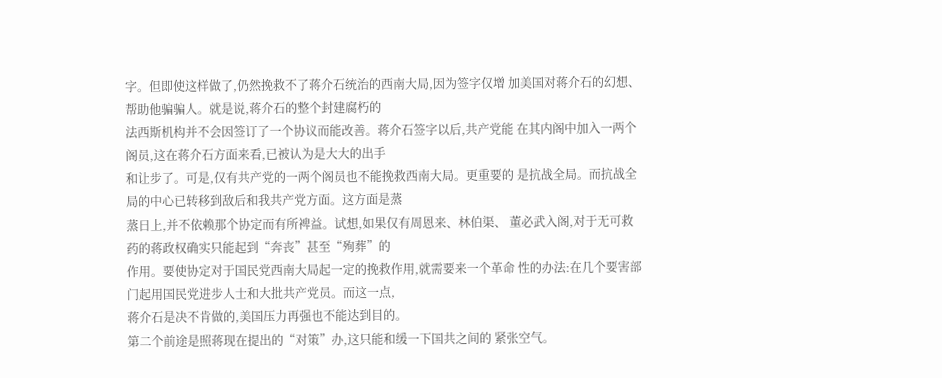字。但即使这样做了,仍然挽救不了蒋介石统治的西南大局,因为签字仅增 加美国对蒋介石的幻想、帮助他骗骗人。就是说,蒋介石的整个封建腐朽的
法西斯机构并不会因签订了一个协议而能改善。蒋介石签字以后,共产党能 在其内阁中加入一两个阁员,这在蒋介石方面来看,已被认为是大大的出手
和让步了。可是,仅有共产党的一两个阁员也不能挽救西南大局。更重要的 是抗战全局。而抗战全局的中心已转移到敌后和我共产党方面。这方面是蒸
蒸日上,并不依赖那个协定而有所裨益。试想,如果仅有周恩来、林伯渠、 董必武入阁,对于无可救药的蒋政权确实只能起到“奔丧”甚至“殉葬”的
作用。要使协定对于国民党西南大局起一定的挽救作用,就需要来一个革命 性的办法:在几个要害部门起用国民党进步人士和大批共产党员。而这一点,
蒋介石是决不肯做的,美国压力再强也不能达到目的。
第二个前途是照蒋现在提出的“对策”办,这只能和缓一下国共之间的 紧张空气。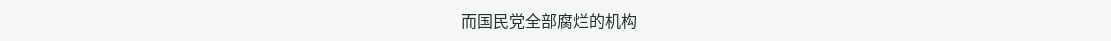而国民党全部腐烂的机构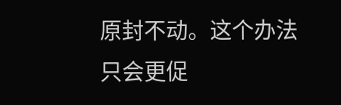原封不动。这个办法只会更促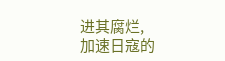进其腐烂,
加速日寇的